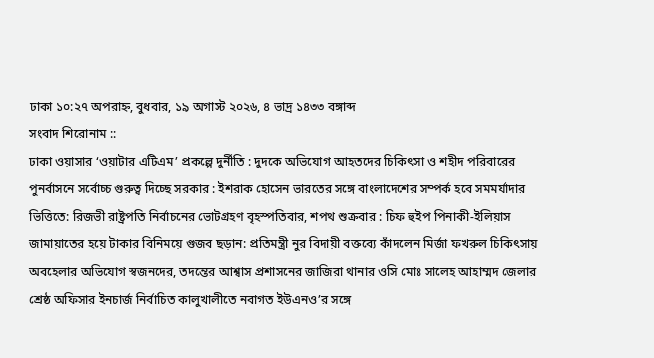ঢাকা ১০:২৭ অপরাহ্ন, বুধবার, ১৯ অগাস্ট ২০২৬, ৪ ভাদ্র ১৪৩৩ বঙ্গাব্দ
সংবাদ শিরোনাম ::
ঢাকা ওয়াসার ‘ওয়াটার এটিএম’ প্রকল্পে দুর্নীতি : দুদকে অভিযোগ আহতদের চিকিৎসা ও শহীদ পরিবারের পুনর্বাসনে সর্বোচ্চ গুরুত্ব দিচ্ছে সরকার : ইশরাক হোসেন ভারতের সঙ্গে বাংলাদেশের সম্পর্ক হবে সমমর্যাদার ভিত্তিতে: রিজভী রাষ্ট্রপতি নির্বাচনের ভোটগ্রহণ বৃহস্পতিবার, শপথ শুক্রবার : চিফ হুইপ পিনাকী-ইলিয়াস জামায়াতের হয়ে টাকার বিনিময়ে গুজব ছড়ান: প্রতিমন্ত্রী নুর বিদায়ী বক্তব্যে কাঁদলেন মির্জা ফখরুল চিকিৎসায় অবহেলার অভিযোগ স্বজনদের, তদন্তের আশ্বাস প্রশাসনের জাজিরা থানার ওসি মোঃ সালেহ আহাম্মদ জেলার শ্রেষ্ঠ অফিসার ইনচার্জ নির্বাচিত কালুখালীতে নবাগত ইউএনও’র সঙ্গে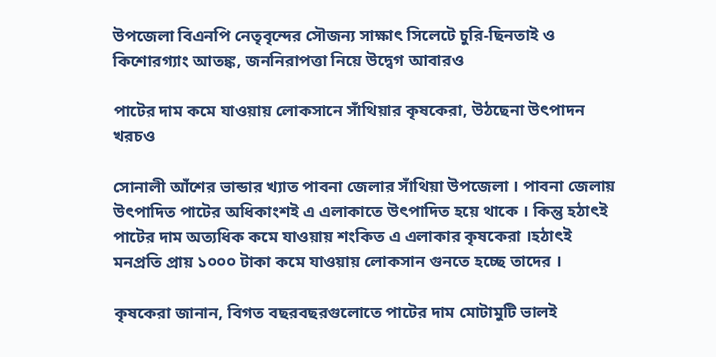উপজেলা বিএনপি নেতৃবৃন্দের সৌজন্য সাক্ষাৎ সিলেটে চুরি-ছিনতাই ও কিশোরগ্যাং আতঙ্ক, জননিরাপত্তা নিয়ে উদ্বেগ আবারও

পাটের দাম কমে যাওয়ায় লোকসানে সাঁথিয়ার কৃষকেরা, উঠছেনা উৎপাদন খরচও

সোনালী আঁশের ভান্ডার খ্যাত পাবনা জেলার সাঁথিয়া উপজেলা । পাবনা জেলায় উৎপাদিত পাটের অধিকাংশই এ এলাকাতে উৎপাদিত হয়ে থাকে । কিন্তু হঠাৎই পাটের দাম অত্যধিক কমে যাওয়ায় শংকিত এ এলাকার কৃষকেরা ।হঠাৎই মনপ্রতি প্রায় ১০০০ টাকা কমে যাওয়ায় লোকসান গুনতে হচ্ছে তাদের ।

কৃষকেরা জানান, বিগত বছরবছরগুলোতে পাটের দাম মোটামুটি ভালই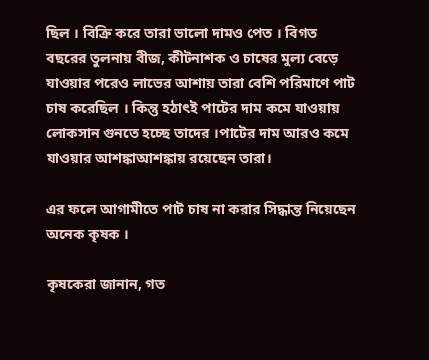ছিল । বিক্রি করে তারা ভালো দামও পেত । বিগত বছরের তুলনায় বীজ, কীটনাশক ও চাষের মুল্য বেড়ে যাওয়ার পরেও লাভের আশায় তারা বেশি পরিমাণে পাট চাষ করেছিল । কিন্তু হঠাৎই পাটের দাম কমে যাওয়ায় লোকসান গুনতে হচ্ছে তাদের ।পাটের দাম আরও কমে যাওয়ার আশঙ্কাআশঙ্কায় রয়েছেন তারা।

এর ফলে আগামীতে পাট চাষ না করার সিদ্ধান্ত নিয়েছেন অনেক কৃষক ।

কৃষকেরা জানান, গত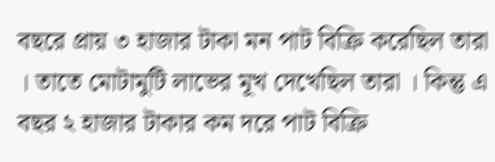বছরে প্রায় ৩ হাজার টাকা মন পাট বিক্রি করেছিল তারা । তাতে মোটামুটি লাভের মূখ দেখেছিল তারা । কিন্তু এ বছর ২ হাজার টাকার কম দরে পাট বিক্রি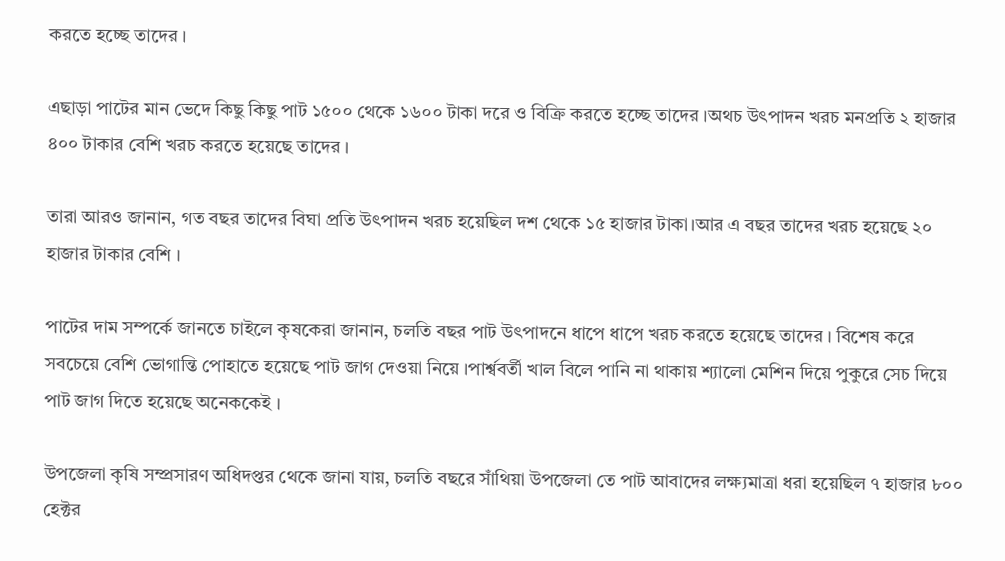করতে হচ্ছে তাদের ।

এছাড়া পাটের মান ভেদে কিছু কিছু পাট ১৫০০ থেকে ১৬০০ টাকা দরে ও বিক্রি করতে হচ্ছে তাদের ।অথচ উৎপাদন খরচ মনপ্রতি ২ হাজার ৪০০ টাকার বেশি খরচ করতে হয়েছে তাদের ।

তারা আরও জানান, গত বছর তাদের বিঘা প্রতি উৎপাদন খরচ হয়েছিল দশ থেকে ১৫ হাজার টাকা।আর এ বছর তাদের খরচ হয়েছে ২০ হাজার টাকার বেশি ।

পাটের দাম সম্পর্কে জানতে চাইলে কৃষকেরা জানান, চলতি বছর পাট উৎপাদনে ধাপে ধাপে খরচ করতে হয়েছে তাদের । বিশেষ করে সবচেয়ে বেশি ভোগান্তি পোহাতে হয়েছে পাট জাগ দেওয়া নিয়ে ।পার্শ্ববর্তী খাল বিলে পানি না থাকায় শ্যালো মেশিন দিয়ে পুকুরে সেচ দিয়ে পাট জাগ দিতে হয়েছে অনেককেই ।

উপজেলা কৃষি সম্প্রসারণ অধিদপ্তর থেকে জানা যায়, চলতি বছরে সাঁথিয়া উপজেলা তে পাট আবাদের লক্ষ্যমাত্রা ধরা হয়েছিল ৭ হাজার ৮০০ হেক্টর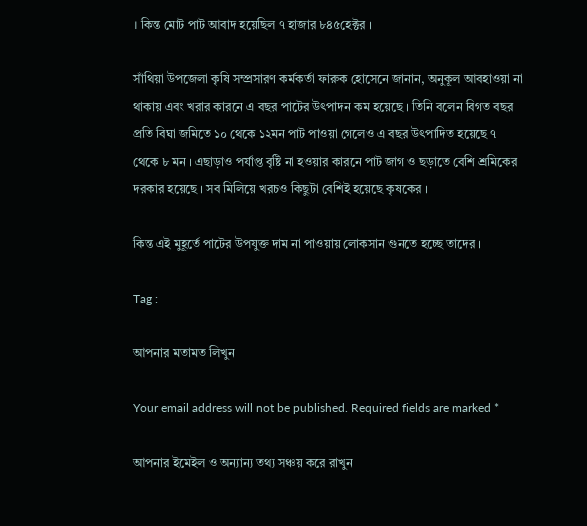। কিন্ত মোট পাট আবাদ হয়েছিল ৭ হাজার ৮৪৫হেক্টর ।

সাঁথিয়া উপজেলা কৃষি সম্প্রসারণ কর্মকর্তা ফারুক হোসেনে জানান, অনুকূল আবহাওয়া না থাকায় এবং খরার কারনে এ বছর পাটের উৎপাদন কম হয়েছে । তিনি বলেন বিগত বছর প্রতি বিঘা জমিতে ১০ থেকে ১২মন পাট পাওয়া গেলেও এ বছর উৎপাদিত হয়েছে ৭ থেকে ৮ মন । এছাড়াও পর্যাপ্ত বৃষ্টি না হওয়ার কারনে পাট জাগ ও ছড়াতে বেশি শ্রমিকের দরকার হয়েছে । সব মিলিয়ে খরচও কিছুটা বেশিই হয়েছে কৃষকের ।

কিন্ত এই মুহূর্তে পাটের উপযুক্ত দাম না পাওয়ায় লোকসান গুনতে হচ্ছে তাদের ।

Tag :

আপনার মতামত লিখুন

Your email address will not be published. Required fields are marked *

আপনার ইমেইল ও অন্যান্য তথ্য সঞ্চয় করে রাখুন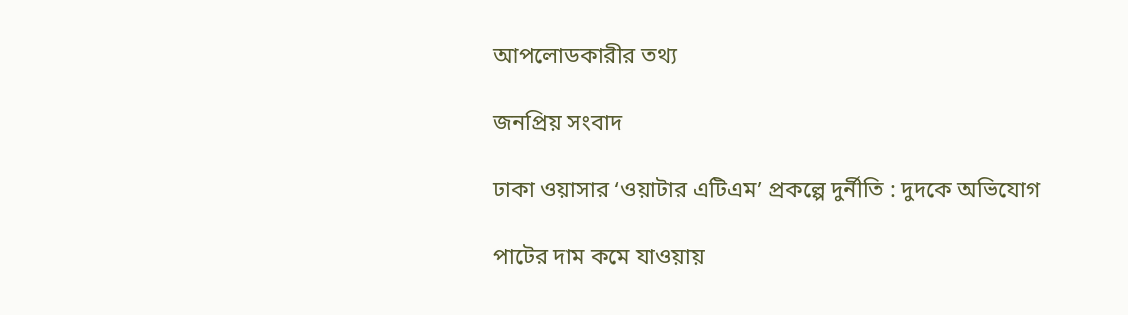আপলোডকারীর তথ্য

জনপ্রিয় সংবাদ

ঢাকা ওয়াসার ‘ওয়াটার এটিএম’ প্রকল্পে দুর্নীতি : দুদকে অভিযোগ

পাটের দাম কমে যাওয়ায়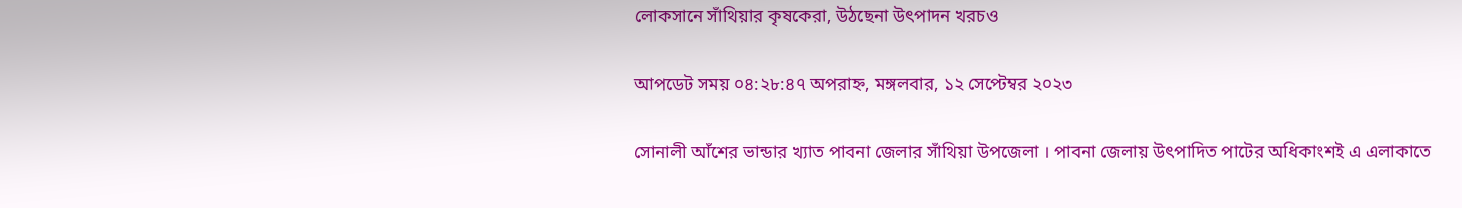লোকসানে সাঁথিয়ার কৃষকেরা, উঠছেনা উৎপাদন খরচও

আপডেট সময় ০৪:২৮:৪৭ অপরাহ্ন, মঙ্গলবার, ১২ সেপ্টেম্বর ২০২৩

সোনালী আঁশের ভান্ডার খ্যাত পাবনা জেলার সাঁথিয়া উপজেলা । পাবনা জেলায় উৎপাদিত পাটের অধিকাংশই এ এলাকাতে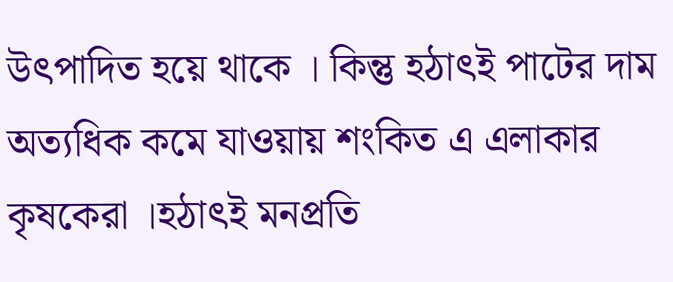উৎপাদিত হয়ে থাকে । কিন্তু হঠাৎই পাটের দাম অত্যধিক কমে যাওয়ায় শংকিত এ এলাকার কৃষকেরা ।হঠাৎই মনপ্রতি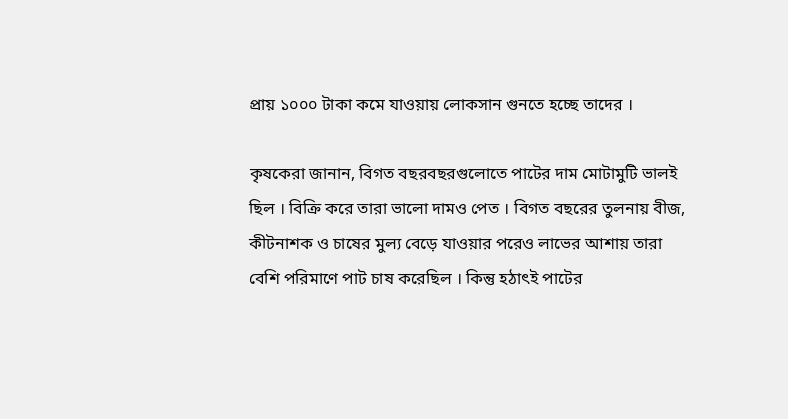প্রায় ১০০০ টাকা কমে যাওয়ায় লোকসান গুনতে হচ্ছে তাদের ।

কৃষকেরা জানান, বিগত বছরবছরগুলোতে পাটের দাম মোটামুটি ভালই ছিল । বিক্রি করে তারা ভালো দামও পেত । বিগত বছরের তুলনায় বীজ, কীটনাশক ও চাষের মুল্য বেড়ে যাওয়ার পরেও লাভের আশায় তারা বেশি পরিমাণে পাট চাষ করেছিল । কিন্তু হঠাৎই পাটের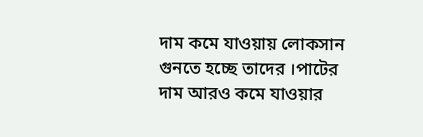দাম কমে যাওয়ায় লোকসান গুনতে হচ্ছে তাদের ।পাটের দাম আরও কমে যাওয়ার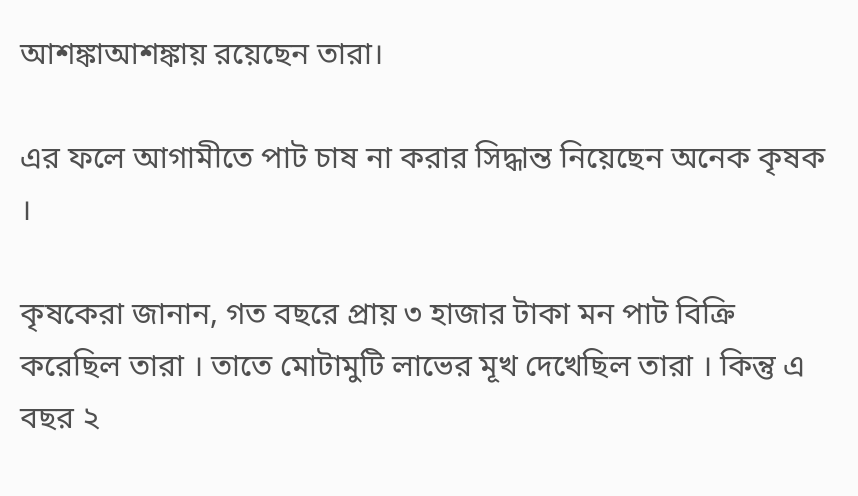আশঙ্কাআশঙ্কায় রয়েছেন তারা।

এর ফলে আগামীতে পাট চাষ না করার সিদ্ধান্ত নিয়েছেন অনেক কৃষক ।

কৃষকেরা জানান, গত বছরে প্রায় ৩ হাজার টাকা মন পাট বিক্রি করেছিল তারা । তাতে মোটামুটি লাভের মূখ দেখেছিল তারা । কিন্তু এ বছর ২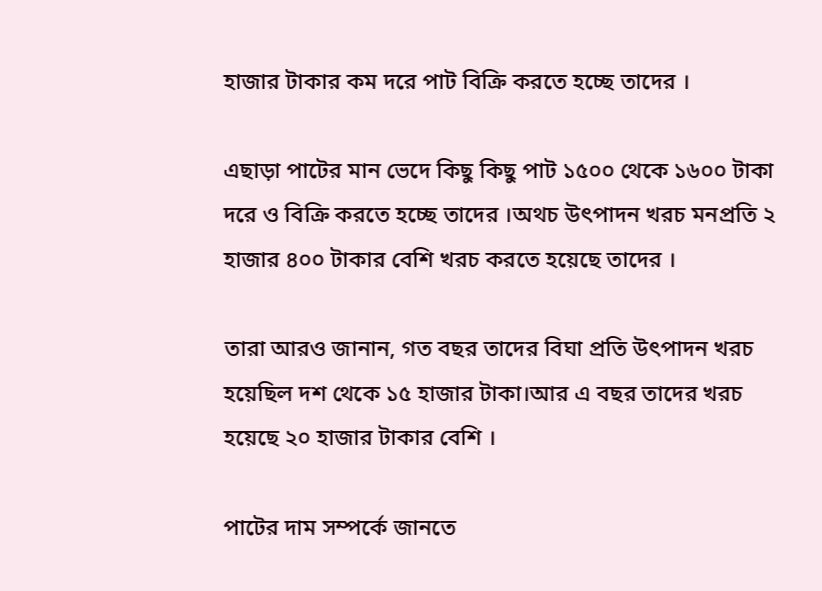হাজার টাকার কম দরে পাট বিক্রি করতে হচ্ছে তাদের ।

এছাড়া পাটের মান ভেদে কিছু কিছু পাট ১৫০০ থেকে ১৬০০ টাকা দরে ও বিক্রি করতে হচ্ছে তাদের ।অথচ উৎপাদন খরচ মনপ্রতি ২ হাজার ৪০০ টাকার বেশি খরচ করতে হয়েছে তাদের ।

তারা আরও জানান, গত বছর তাদের বিঘা প্রতি উৎপাদন খরচ হয়েছিল দশ থেকে ১৫ হাজার টাকা।আর এ বছর তাদের খরচ হয়েছে ২০ হাজার টাকার বেশি ।

পাটের দাম সম্পর্কে জানতে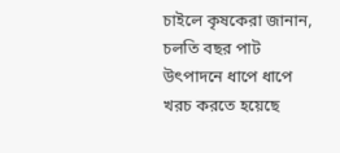চাইলে কৃষকেরা জানান, চলতি বছর পাট উৎপাদনে ধাপে ধাপে খরচ করতে হয়েছে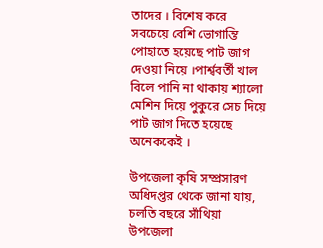তাদের । বিশেষ করে সবচেয়ে বেশি ভোগান্তি পোহাতে হয়েছে পাট জাগ দেওয়া নিয়ে ।পার্শ্ববর্তী খাল বিলে পানি না থাকায় শ্যালো মেশিন দিয়ে পুকুরে সেচ দিয়ে পাট জাগ দিতে হয়েছে অনেককেই ।

উপজেলা কৃষি সম্প্রসারণ অধিদপ্তর থেকে জানা যায়, চলতি বছরে সাঁথিয়া উপজেলা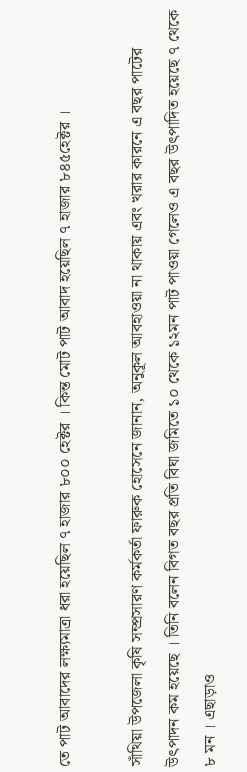তে পাট আবাদের লক্ষ্যমাত্রা ধরা হয়েছিল ৭ হাজার ৮০০ হেক্টর । কিন্ত মোট পাট আবাদ হয়েছিল ৭ হাজার ৮৪৫হেক্টর ।

সাঁথিয়া উপজেলা কৃষি সম্প্রসারণ কর্মকর্তা ফারুক হোসেনে জানান, অনুকূল আবহাওয়া না থাকায় এবং খরার কারনে এ বছর পাটের উৎপাদন কম হয়েছে । তিনি বলেন বিগত বছর প্রতি বিঘা জমিতে ১০ থেকে ১২মন পাট পাওয়া গেলেও এ বছর উৎপাদিত হয়েছে ৭ থেকে ৮ মন । এছাড়াও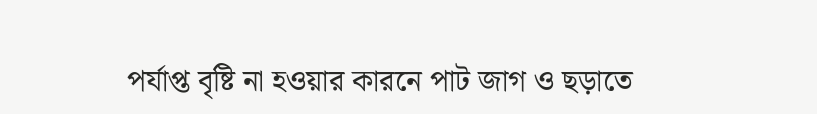পর্যাপ্ত বৃষ্টি না হওয়ার কারনে পাট জাগ ও ছড়াতে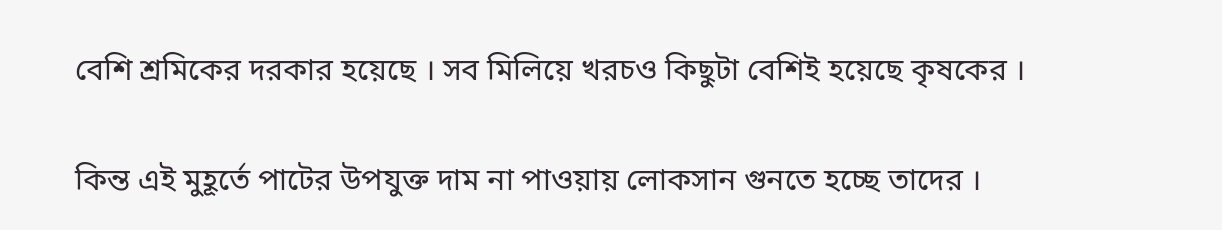বেশি শ্রমিকের দরকার হয়েছে । সব মিলিয়ে খরচও কিছুটা বেশিই হয়েছে কৃষকের ।

কিন্ত এই মুহূর্তে পাটের উপযুক্ত দাম না পাওয়ায় লোকসান গুনতে হচ্ছে তাদের ।